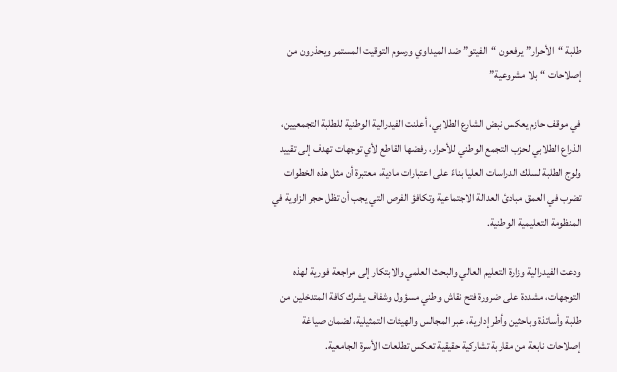طلبة “الأحرار” يرفعون “الفيتو” ضد الميداوي ورسوم التوقيت المستمر ويحذرون من إصلاحات “بلا مشروعية”

في موقف حازم يعكس نبض الشارع الطلابي، أعلنت الفيدرالية الوطنية للطلبة التجمعيين، الذراع الطلابي لحزب التجمع الوطني للأحرار، رفضها القاطع لأي توجهات تهدف إلى تقييد ولوج الطلبة لسلك الدراسات العليا بناءً على اعتبارات مادية، معتبرة أن مثل هذه الخطوات تضرب في العمق مبادئ العدالة الاجتماعية وتكافؤ الفرص التي يجب أن تظل حجر الزاوية في المنظومة التعليمية الوطنية.

ودعت الفيدرالية وزارة التعليم العالي والبحث العلمي والابتكار إلى مراجعة فورية لهذه التوجهات، مشددة على ضرورة فتح نقاش وطني مسؤول وشفاف يشرك كافة المتدخلين من طلبة وأساتذة وباحثين وأطر إدارية، عبر المجالس والهيئات التمثيلية، لضمان صياغة إصلاحات نابعة من مقاربة تشاركية حقيقية تعكس تطلعات الأسرة الجامعية.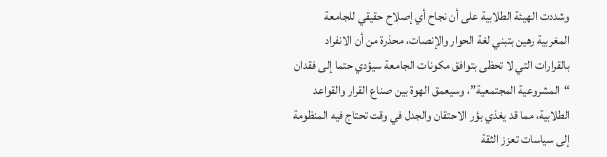وشددت الهيئة الطلابية على أن نجاح أي إصلاح حقيقي للجامعة المغربية رهين بتبني لغة الحوار والإنصات، محذرة من أن الانفراد بالقرارات التي لا تحظى بتوافق مكونات الجامعة سيؤدي حتما إلى فقدان “المشروعية المجتمعية”، وسيعمق الهوة بين صناع القرار والقواعد الطلابية، مما قد يغذي بؤر الاحتقان والجدل في وقت تحتاج فيه المنظومة إلى سياسات تعزز الثقة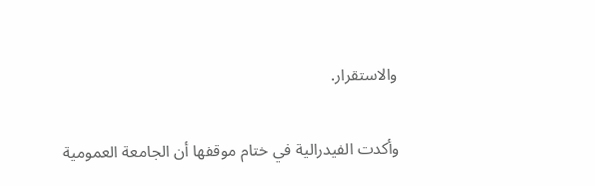والاستقرار.

وأكدت الفيدرالية في ختام موقفها أن الجامعة العمومية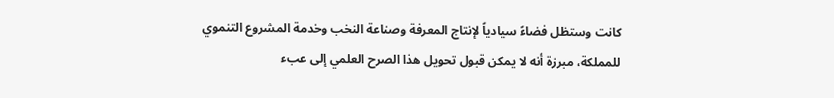كانت وستظل فضاءً سيادياً لإنتاج المعرفة وصناعة النخب وخدمة المشروع التنموي للمملكة، مبرزة أنه لا يمكن قبول تحويل هذا الصرح العلمي إلى عبء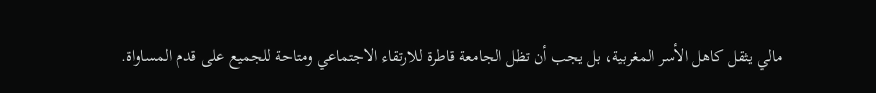مالي يثقل كاهل الأسر المغربية، بل يجب أن تظل الجامعة قاطرة للارتقاء الاجتماعي ومتاحة للجميع على قدم المساواة.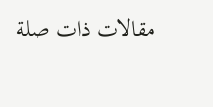مقالات ذات صلة